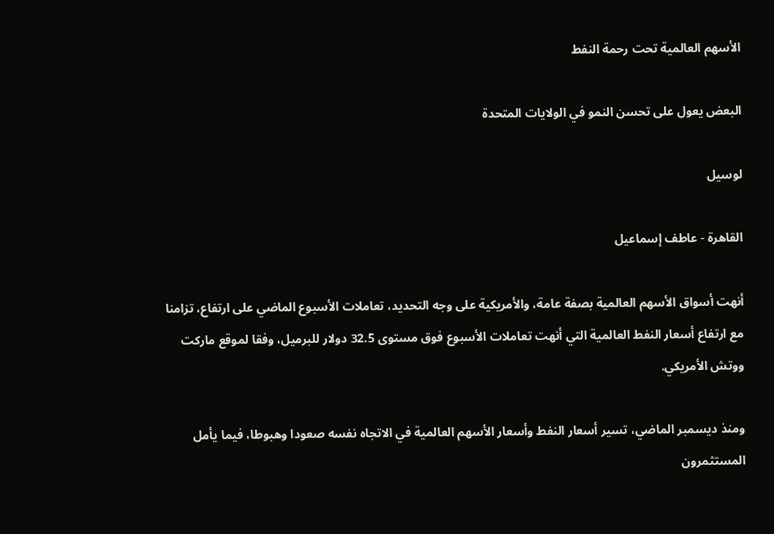الأسهم العالمية تحت رحمة النفط

البعض يعول على تحسن النمو في الولايات المتحدة

لوسيل

القاهرة - عاطف إسماعيل

أنهت أسواق الأسهم العالمية بصفة عامة، والأمريكية على وجه التحديد، تعاملات الأسبوع الماضي على ارتفاع، تزامنا مع ارتفاع أسعار النفط العالمية التي أنهت تعاملات الأسبوع فوق مستوى 32.5 دولار للبرميل، وفقا لموقع ماركت ووتش الأمريكي.

ومنذ ديسمبر الماضي، تسير أسعار النفط وأسعار الأسهم العالمية في الاتجاه نفسه صعودا وهبوطا، فيما يأمل المستثمرون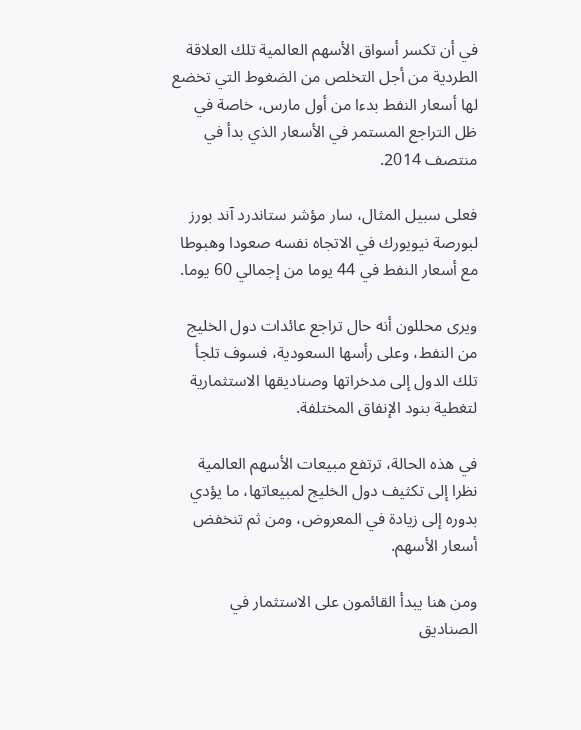في أن تكسر أسواق الأسهم العالمية تلك العلاقة الطردية من أجل التخلص من الضغوط التي تخضع لها أسعار النفط بدءا من أول مارس، خاصة في ظل التراجع المستمر في الأسعار الذي بدأ في منتصف 2014.

فعلى سبيل المثال، سار مؤشر ستاندرد آند بورز لبورصة نيويورك في الاتجاه نفسه صعودا وهبوطا مع أسعار النفط في 44 يوما من إجمالي 60 يوما.

ويرى محللون أنه حال تراجع عائدات دول الخليج من النفط، وعلى رأسها السعودية، فسوف تلجأ تلك الدول إلى مدخراتها وصناديقها الاستثمارية لتغطية بنود الإنفاق المختلفة.

في هذه الحالة، ترتفع مبيعات الأسهم العالمية نظرا إلى تكثيف دول الخليج لمبيعاتها، ما يؤدي بدوره إلى زيادة في المعروض، ومن ثم تنخفض أسعار الأسهم.

ومن هنا يبدأ القائمون على الاستثمار في الصناديق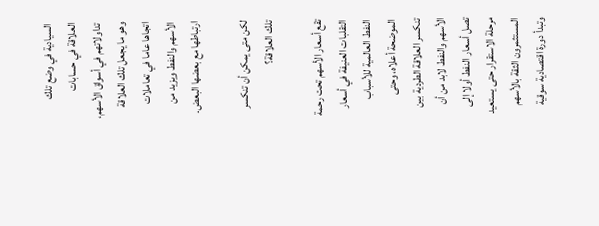السيادية في وضع تلك العلاقة في حسابات تداولاتهم في أسواق الأسهم، وهو ما يجعل تلك العلاقة اتجاها عاما في تعاملات الأسهم والنفط ويزيد من ارتباطها مع بعضها البعض.

لكن متى يمكن أن تنكسر تلك العلاقة؟

تقع أسعار الأسهم تحت رحمة التقلبات العنيفة في أسعار النفط العالمية للأسباب الموضحة أعلاه، وحتى تنكسر العلاقة الطردية بين الأسهم والنفط لابد من أن تصل أسعار النفط أولا إلى مرحلة الاستقرار حتى يستعيد المستثمرون الثقة بالأسهم وتبدأ دورة اقتصادية سوقية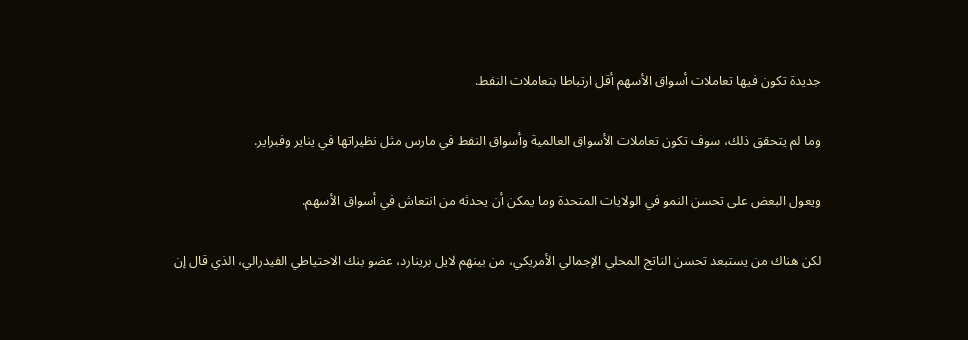جديدة تكون فيها تعاملات أسواق الأسهم أقل ارتباطا بتعاملات النفط.

وما لم يتحقق ذلك، سوف تكون تعاملات الأسواق العالمية وأسواق النفط في مارس مثل نظيراتها في يناير وفبراير.

ويعول البعض على تحسن النمو في الولايات المتحدة وما يمكن أن يحدثه من انتعاش في أسواق الأسهم.

لكن هناك من يستبعد تحسن الناتج المحلي الإجمالي الأمريكي، من بينهم لايل برينارد، عضو بنك الاحتياطي الفيدرالي، الذي قال إن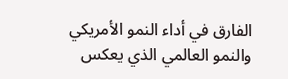الفارق في أداء النمو الأمريكي والنمو العالمي الذي يعكس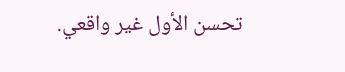تحسن الأول غير واقعي.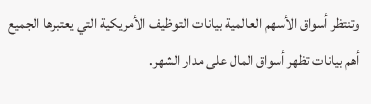وتنتظر أسواق الأسهم العالمية بيانات التوظيف الأمريكية التي يعتبرها الجميع أهم بيانات تظهر أسواق المال على مدار الشهر.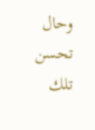وحال تحسن تلك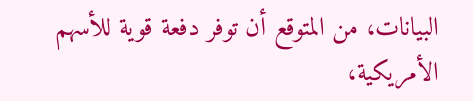البيانات، من المتوقع أن توفر دفعة قوية للأسهم الأمريكية،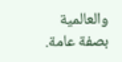والعالمية بصفة عامة.